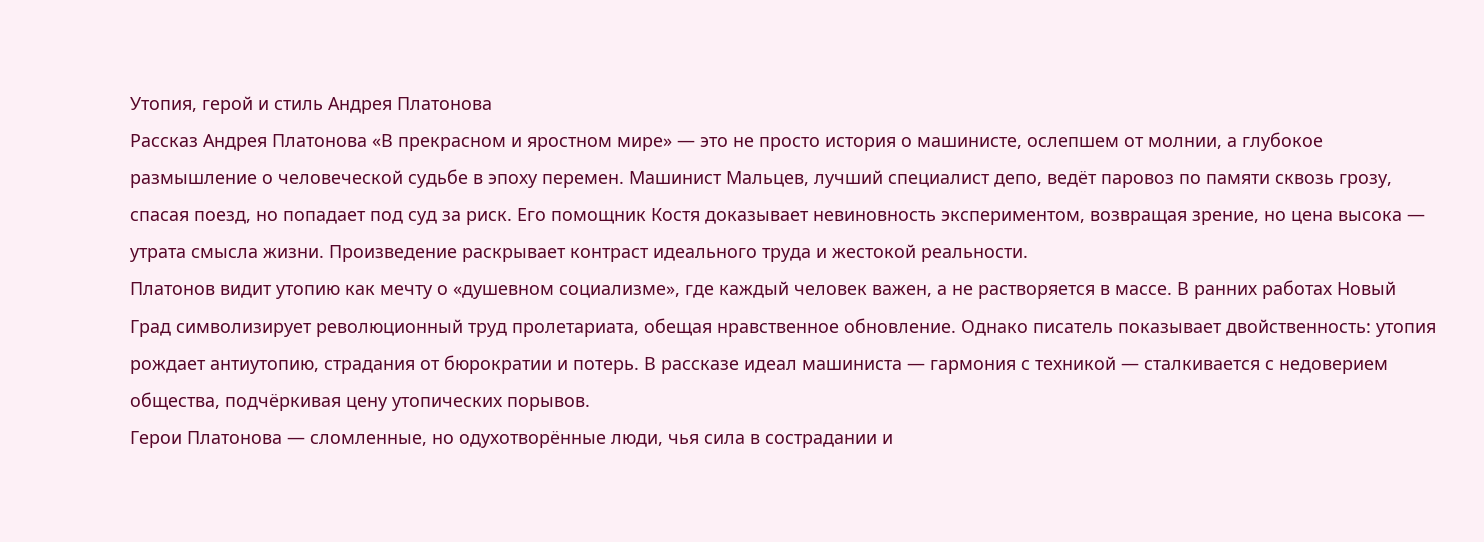Утопия, герой и стиль Андрея Платонова
Рассказ Андрея Платонова «В прекрасном и яростном мире» — это не просто история о машинисте, ослепшем от молнии, а глубокое размышление о человеческой судьбе в эпоху перемен. Машинист Мальцев, лучший специалист депо, ведёт паровоз по памяти сквозь грозу, спасая поезд, но попадает под суд за риск. Его помощник Костя доказывает невиновность экспериментом, возвращая зрение, но цена высока — утрата смысла жизни. Произведение раскрывает контраст идеального труда и жестокой реальности.
Платонов видит утопию как мечту о «душевном социализме», где каждый человек важен, а не растворяется в массе. В ранних работах Новый Град символизирует революционный труд пролетариата, обещая нравственное обновление. Однако писатель показывает двойственность: утопия рождает антиутопию, страдания от бюрократии и потерь. В рассказе идеал машиниста — гармония с техникой — сталкивается с недоверием общества, подчёркивая цену утопических порывов.
Герои Платонова — сломленные, но одухотворённые люди, чья сила в сострадании и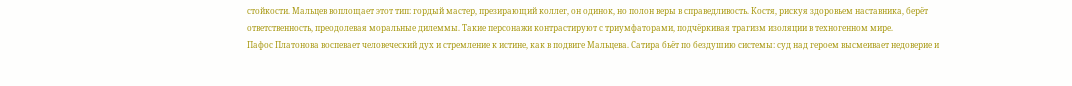стойкости. Мальцев воплощает этот тип: гордый мастер, презирающий коллег, он одинок, но полон веры в справедливость. Костя, рискуя здоровьем наставника, берёт ответственность, преодолевая моральные дилеммы. Такие персонажи контрастируют с триумфаторами, подчёркивая трагизм изоляции в техногенном мире.
Пафос Платонова воспевает человеческий дух и стремление к истине, как в подвиге Мальцева. Сатира бьёт по бездушию системы: суд над героем высмеивает недоверие и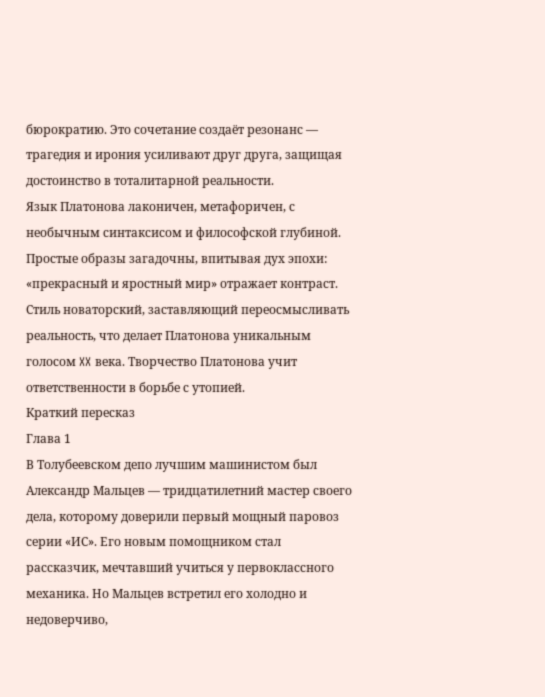бюрократию. Это сочетание создаёт резонанс — трагедия и ирония усиливают друг друга, защищая достоинство в тоталитарной реальности.
Язык Платонова лаконичен, метафоричен, с необычным синтаксисом и философской глубиной. Простые образы загадочны, впитывая дух эпохи: «прекрасный и яростный мир» отражает контраст. Стиль новаторский, заставляющий переосмысливать реальность, что делает Платонова уникальным голосом XX века. Творчество Платонова учит ответственности в борьбе с утопией.
Краткий пересказ
Глава 1
В Толубеевском депо лучшим машинистом был Александр Мальцев — тридцатилетний мастер своего дела, которому доверили первый мощный паровоз серии «ИС». Его новым помощником стал рассказчик, мечтавший учиться у первоклассного механика. Но Мальцев встретил его холодно и недоверчиво,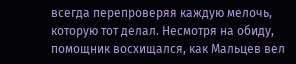всегда перепроверяя каждую мелочь, которую тот делал. Несмотря на обиду, помощник восхищался, как Мальцев вел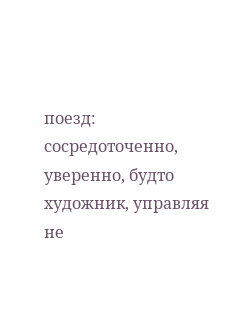поезд: сосредоточенно, уверенно, будто художник, управляя не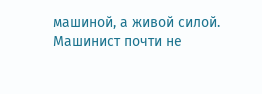машиной, а живой силой. Машинист почти не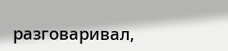разговаривал,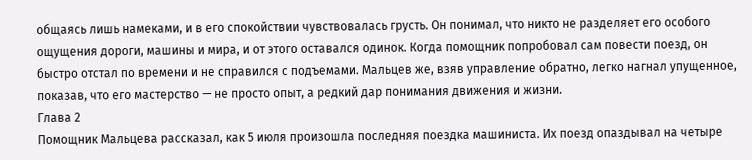общаясь лишь намеками, и в его спокойствии чувствовалась грусть. Он понимал, что никто не разделяет его особого ощущения дороги, машины и мира, и от этого оставался одинок. Когда помощник попробовал сам повести поезд, он быстро отстал по времени и не справился с подъемами. Мальцев же, взяв управление обратно, легко нагнал упущенное, показав, что его мастерство — не просто опыт, а редкий дар понимания движения и жизни.
Глава 2
Помощник Мальцева рассказал, как 5 июля произошла последняя поездка машиниста. Их поезд опаздывал на четыре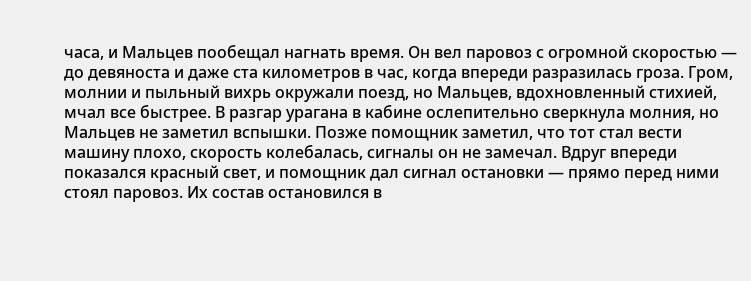часа, и Мальцев пообещал нагнать время. Он вел паровоз с огромной скоростью — до девяноста и даже ста километров в час, когда впереди разразилась гроза. Гром, молнии и пыльный вихрь окружали поезд, но Мальцев, вдохновленный стихией, мчал все быстрее. В разгар урагана в кабине ослепительно сверкнула молния, но Мальцев не заметил вспышки. Позже помощник заметил, что тот стал вести машину плохо, скорость колебалась, сигналы он не замечал. Вдруг впереди показался красный свет, и помощник дал сигнал остановки — прямо перед ними стоял паровоз. Их состав остановился в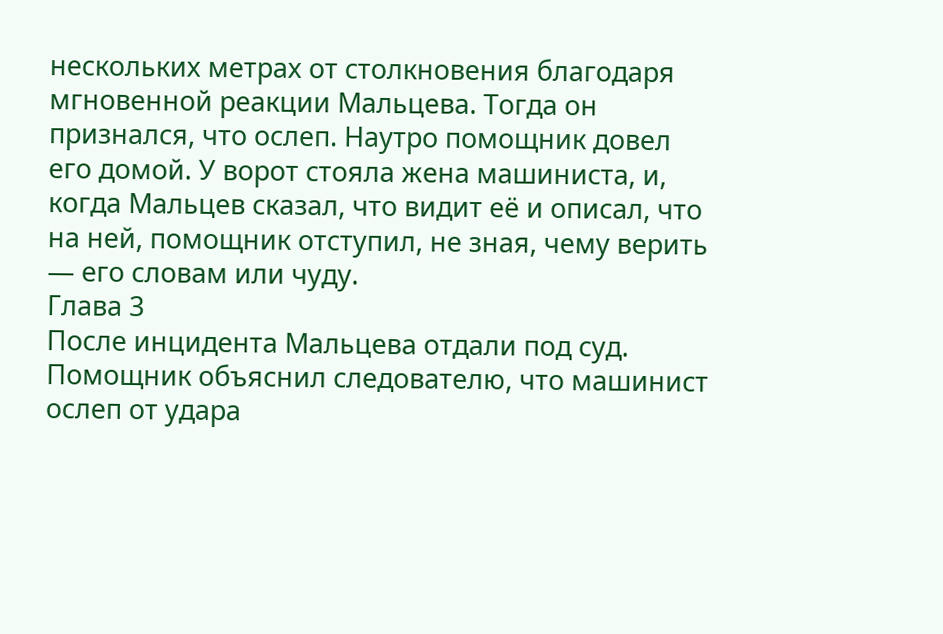нескольких метрах от столкновения благодаря мгновенной реакции Мальцева. Тогда он признался, что ослеп. Наутро помощник довел его домой. У ворот стояла жена машиниста, и, когда Мальцев сказал, что видит её и описал, что на ней, помощник отступил, не зная, чему верить — его словам или чуду.
Глава 3
После инцидента Мальцева отдали под суд. Помощник объяснил следователю, что машинист ослеп от удара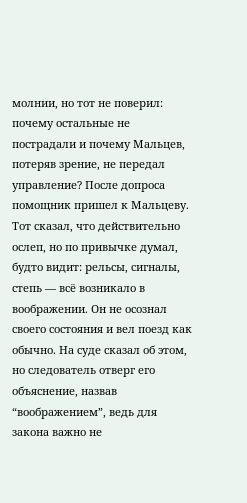молнии, но тот не поверил: почему остальные не пострадали и почему Мальцев, потеряв зрение, не передал управление? После допроса помощник пришел к Мальцеву. Тот сказал, что действительно ослеп, но по привычке думал, будто видит: рельсы, сигналы, степь — всё возникало в воображении. Он не осознал своего состояния и вел поезд как обычно. На суде сказал об этом, но следователь отверг его объяснение, назвав “воображением”, ведь для закона важно не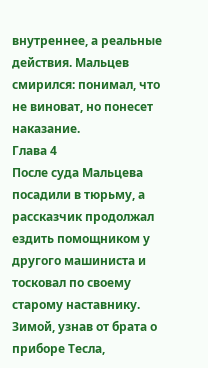внутреннее, а реальные действия. Мальцев смирился: понимал, что не виноват, но понесет наказание.
Глава 4
После суда Мальцева посадили в тюрьму, а рассказчик продолжал ездить помощником у другого машиниста и тосковал по своему старому наставнику. Зимой, узнав от брата о приборе Тесла,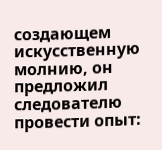создающем искусственную молнию, он предложил следователю провести опыт: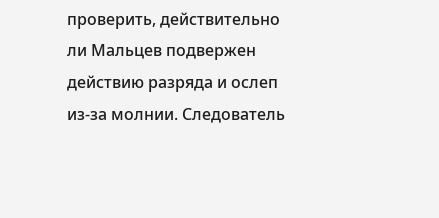проверить, действительно ли Мальцев подвержен действию разряда и ослеп из‑за молнии. Следователь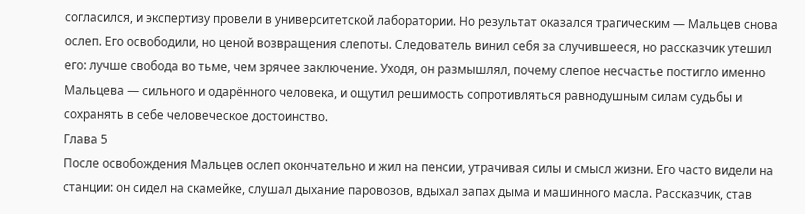согласился, и экспертизу провели в университетской лаборатории. Но результат оказался трагическим — Мальцев снова ослеп. Его освободили, но ценой возвращения слепоты. Следователь винил себя за случившееся, но рассказчик утешил его: лучше свобода во тьме, чем зрячее заключение. Уходя, он размышлял, почему слепое несчастье постигло именно Мальцева — сильного и одарённого человека, и ощутил решимость сопротивляться равнодушным силам судьбы и сохранять в себе человеческое достоинство.
Глава 5
После освобождения Мальцев ослеп окончательно и жил на пенсии, утрачивая силы и смысл жизни. Его часто видели на станции: он сидел на скамейке, слушал дыхание паровозов, вдыхал запах дыма и машинного масла. Рассказчик, став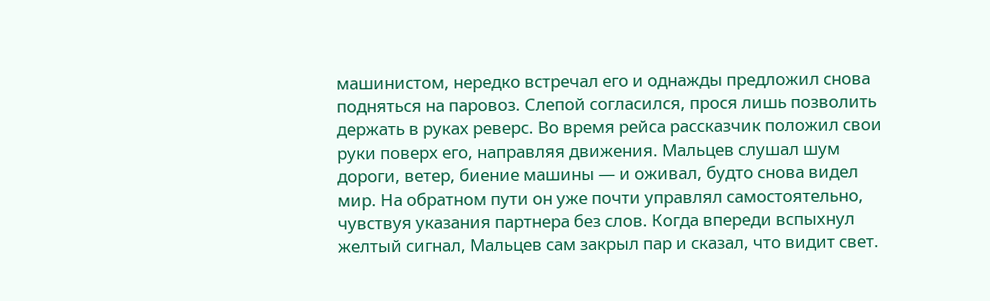машинистом, нередко встречал его и однажды предложил снова подняться на паровоз. Слепой согласился, прося лишь позволить держать в руках реверс. Во время рейса рассказчик положил свои руки поверх его, направляя движения. Мальцев слушал шум дороги, ветер, биение машины — и оживал, будто снова видел мир. На обратном пути он уже почти управлял самостоятельно, чувствуя указания партнера без слов. Когда впереди вспыхнул желтый сигнал, Мальцев сам закрыл пар и сказал, что видит свет.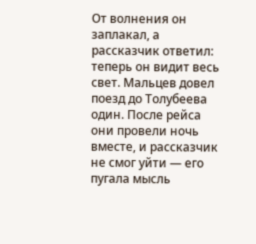От волнения он заплакал, а рассказчик ответил: теперь он видит весь свет. Мальцев довел поезд до Толубеева один. После рейса они провели ночь вместе, и рассказчик не смог уйти — его пугала мысль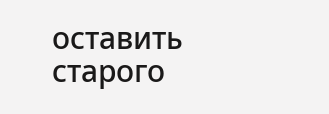оставить старого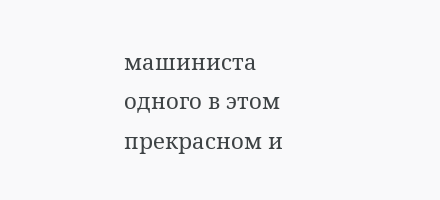машиниста одного в этом прекрасном и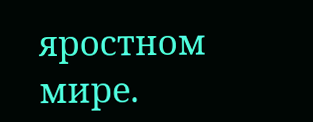яростном мире.